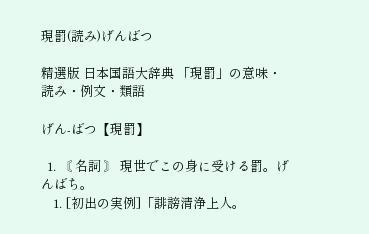現罰(読み)げんばつ

精選版 日本国語大辞典 「現罰」の意味・読み・例文・類語

げん‐ばつ【現罰】

  1. 〘 名詞 〙 現世でこの身に受ける罰。げんばち。
    1. [初出の実例]「誹謗清浄上人。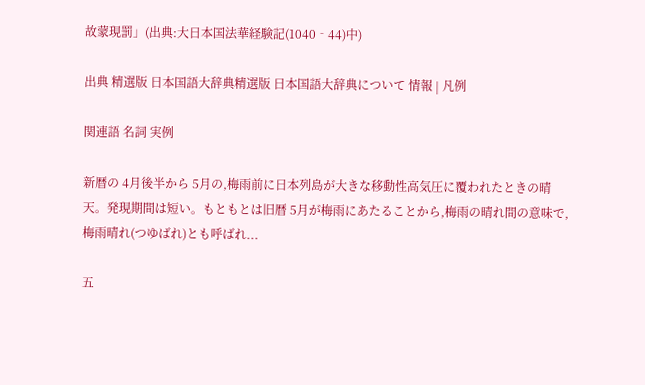故蒙現罰」(出典:大日本国法華経験記(1040‐44)中)

出典 精選版 日本国語大辞典精選版 日本国語大辞典について 情報 | 凡例

関連語 名詞 実例

新暦の 4月後半から 5月の,梅雨前に日本列島が大きな移動性高気圧に覆われたときの晴天。発現期間は短い。もともとは旧暦 5月が梅雨にあたることから,梅雨の晴れ間の意味で,梅雨晴れ(つゆばれ)とも呼ばれ...

五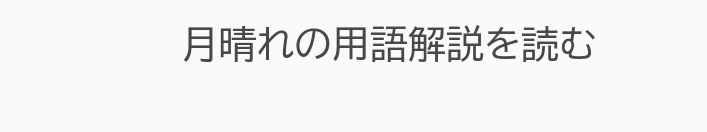月晴れの用語解説を読む